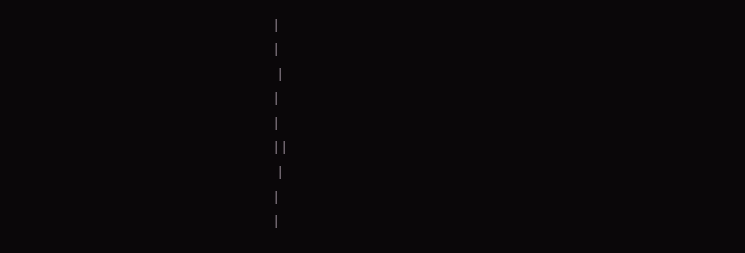|
|
 |
|
|
| |
 |
|
|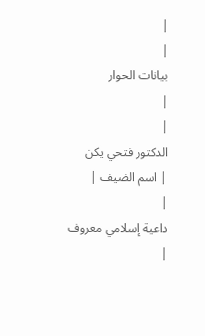|
|
بيانات الحوار
|
|
الدكتور فتحي يكن
| اسم الضيف |
|
داعية إسلامي معروف
|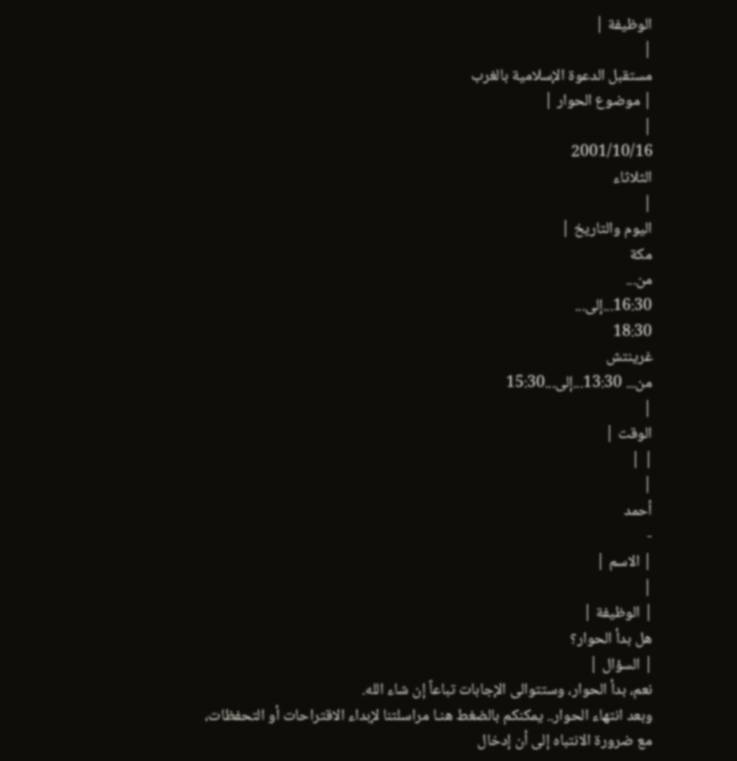الوظيفة |
|
مستقبل الدعوة الإسلامية بالغرب
| موضوع الحوار |
|
2001/10/16
الثلاثاء
|
اليوم والتاريخ |
مكة
من...
16:30...إلى...
18:30
غرينتش
من... 13:30...إلى...15:30
|
الوقت |
| |
|
أحمد
-
| الاسم |
|
| الوظيفة |
هل بدأ الحوار؟
| السؤال |
نعم، بدأ الحوار، وستتوالى الإجابات تباعاً إن شاء الله.
وبعد انتهاء الحوار.. يمكنكم بالضغط هنـا مراسلتنا لإبداء الاقتراحات أو التحفظات، مع ضرورة الانتباه إلى أن إدخال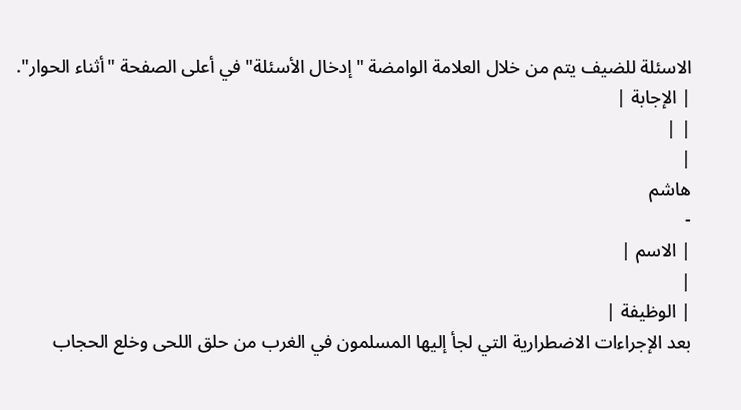الاسئلة للضيف يتم من خلال العلامة الوامضة "إدخال الأسئلة" في أعلى الصفحة "أثناء الحوار".
| الإجابة |
| |
|
هاشم
-
| الاسم |
|
| الوظيفة |
بعد الإجراءات الاضطرارية التي لجأ إليها المسلمون في الغرب من حلق اللحى وخلع الحجاب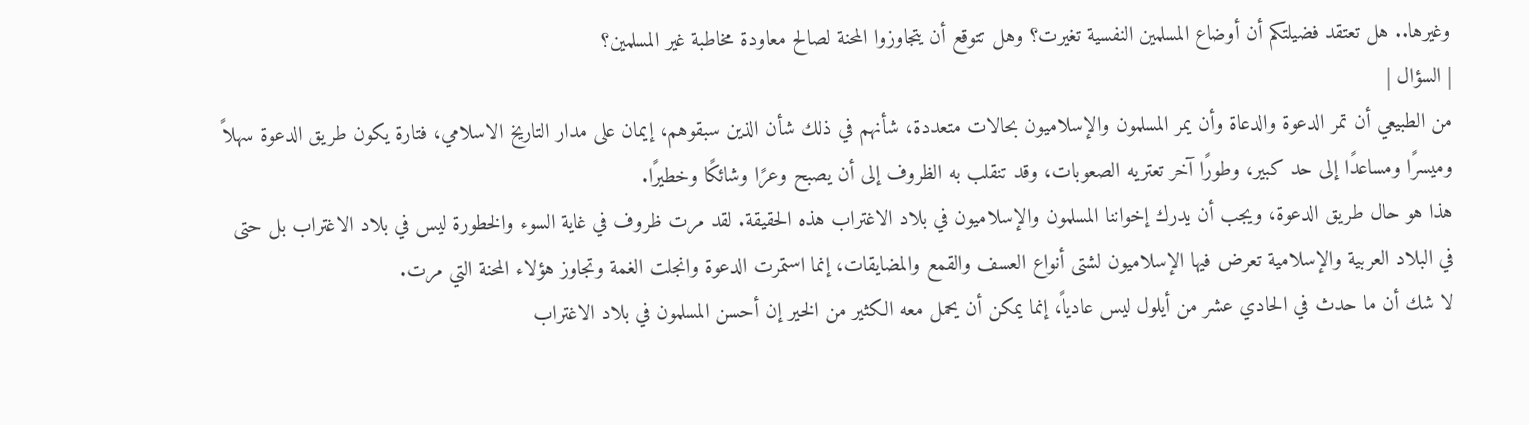وغيرها.. هل تعتقد فضيلتكم أن أوضاع المسلمين النفسية تغيرت؟ وهل تتوقع أن يتجاوزوا المحنة لصالح معاودة مخاطبة غير المسلمين؟
| السؤال |
من الطبيعي أن تمر الدعوة والدعاة وأن يمر المسلمون والإسلاميون بحالات متعددة، شأنهم في ذلك شأن الذين سبقوهم، إيمان على مدار التاريخ الاسلامي، فتارة يكون طريق الدعوة سهلاً وميسرًا ومساعدًا إلى حد كبير، وطورًا آخر تعتريه الصعوبات، وقد تنقلب به الظروف إلى أن يصبح وعرًا وشائكًا وخطيرًا.
هذا هو حال طريق الدعوة، ويجب أن يدرك إخواننا المسلمون والإسلاميون في بلاد الاغتراب هذه الحقيقة. لقد مرت ظروف في غاية السوء والخطورة ليس في بلاد الاغتراب بل حتى في البلاد العربية والإسلامية تعرض فيها الإسلاميون لشتى أنواع العسف والقمع والمضايقات، إنما استمرت الدعوة وانجلت الغمة وتجاوز هؤلاء المحنة التي مرت.
لا شك أن ما حدث في الحادي عشر من أيلول ليس عادياً، إنما يمكن أن يحمل معه الكثير من الخير إن أحسن المسلمون في بلاد الاغتراب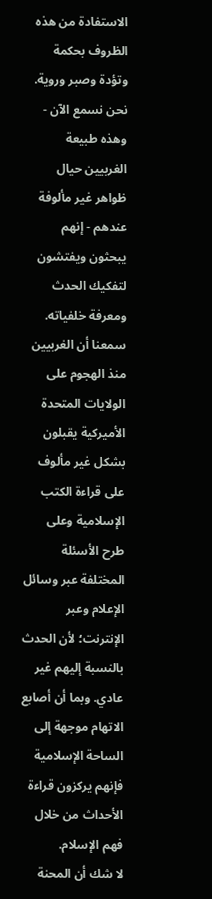الاستفادة من هذه الظروف بحكمة وتؤدة وصبر وروية.
نحن نسمع الآن - وهذه طبيعة الغربيين حيال ظواهر غير مألوفة عندهم - إنهم يبحثون ويفتشون لتفكيك الحدث ومعرفة خلفياته. سمعنا أن الغربيين منذ الهجوم على الولايات المتحدة الأميركية يقبلون بشكل غير مألوف على قراءة الكتب الإسلامية وعلى طرح الأسئلة المختلفة عبر وسائل الإعلام وعبر الإنترنت؛ لأن الحدث بالنسبة إليهم غير عادي. وبما أن أصابع الاتهام موجهة إلى الساحة الإسلامية فإنهم يركزون قراءة الأحداث من خلال فهم الإسلام.
لا شك أن المحنة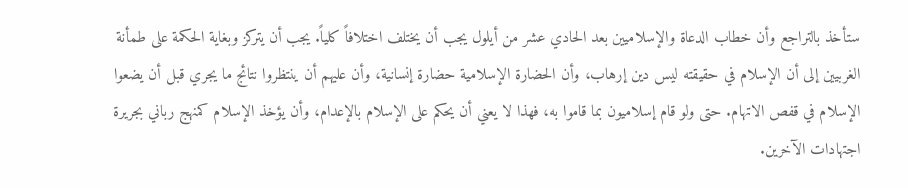ستأخذ بالتراجع وأن خطاب الدعاة والإسلاميين بعد الحادي عشر من أيلول يجب أن يختلف اختلافاً كلياً. يجب أن يتركز وبغاية الحكمة على طمأنة الغربيين إلى أن الإسلام في حقيقته ليس دين إرهاب، وأن الحضارة الإسلامية حضارة إنسانية، وأن عليهم أن ينتظروا نتائج ما يجري قبل أن يضعوا الإسلام في قفص الاتهام. حتى ولو قام إسلاميون بما قاموا به، فهذا لا يعني أن يحكم على الإسلام بالإعدام، وأن يؤخذ الإسلام كمنهج رباني بجريرة اجتهادات الآخرين.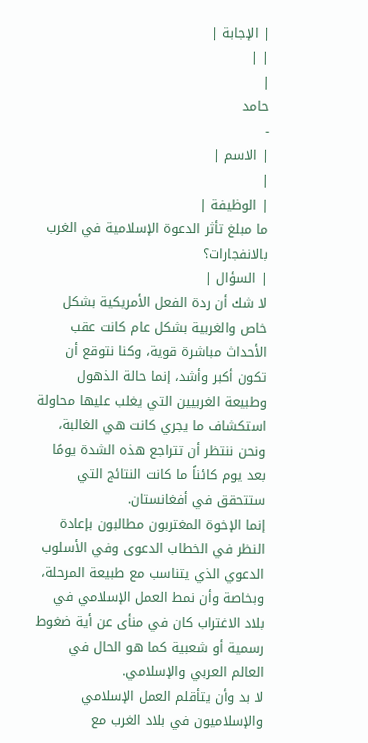| الإجابة |
| |
|
حامد
-
| الاسم |
|
| الوظيفة |
ما مبلغ تأثر الدعوة الإسلامية في الغرب بالانفجارات؟
| السؤال |
لا شك أن ردة الفعل الأمريكية بشكل خاص والغربية بشكل عام كانت عقب الأحداث مباشرة قوية، وكنا نتوقع أن تكون أكبر وأشد، إنما حالة الذهول وطبيعة الغربيين التي يغلب عليها محاولة استكشاف ما يجري كانت هي الغالبة، ونحن ننتظر أن تتراجع هذه الشدة يومًا بعد يوم كائناً ما كانت النتائج التي ستتحقق في أفغانستان.
إنما الإخوة المغتربون مطالبون بإعادة النظر في الخطاب الدعوى وفي الأسلوب الدعوي الذي يتناسب مع طبيعة المرحلة، وبخاصة وأن نمط العمل الإسلامي في بلاد الاغتراب كان في منأى عن أية ضغوط رسمية أو شعبية كما هو الحال في العالم العربي والإسلامي.
لا بد وأن يتأقلم العمل الإسلامي والإسلاميون في بلاد الغرب مع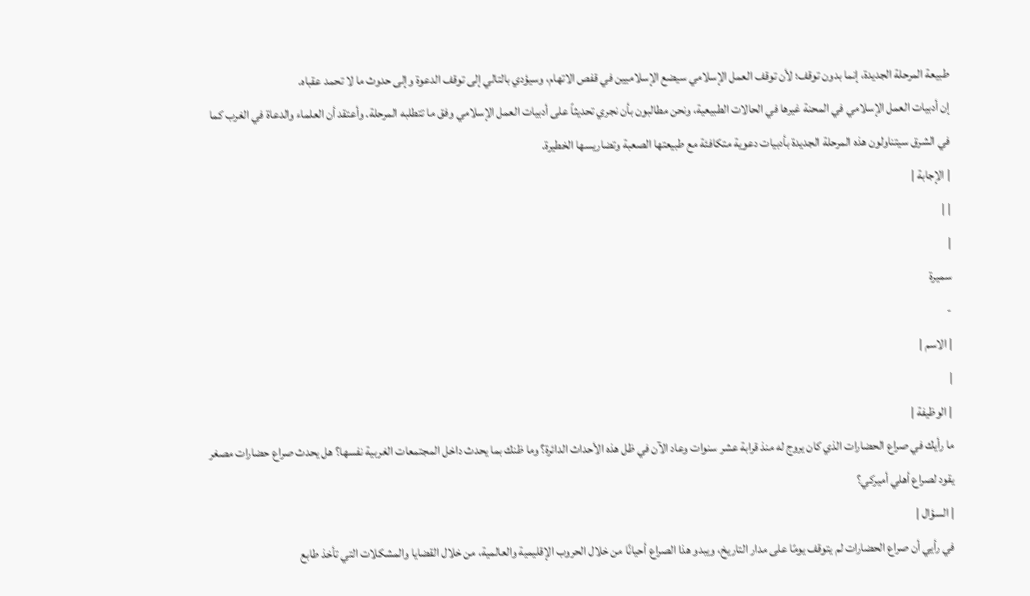طبيعة المرحلة الجديدة، إنما بدون توقف؛ لأن توقف العمل الإسلامي سيضع الإسلاميين في قفص الاتهام، وسيؤدي بالتالي إلى توقف الدعوة وإلى حدوث ما لا تحمد عقباه.
إن أدبيات العمل الإسلامي في المحنة غيرها في الحالات الطبيعية، ونحن مطالبون بأن نجري تحديثاً على أدبيات العمل الإسلامي وفق ما تتطلبه المرحلة. وأعتقد أن العلماء والدعاة في الغرب كما في الشرق سيتناولون هذه المرحلة الجديدة بأدبيات دعوية متكافئة مع طبيعتها الصعبة وتضاريسها الخطيرة.
| الإجابة |
| |
|
سميرة
-
| الاسم |
|
| الوظيفة |
ما رأيك في صراع الحضارات الذي كان يروج له منذ قرابة عشر سنوات وعاد الآن في ظل هذه الأحداث الدائرة؟ وما ظنك بما يحدث داخل المجتمعات الغربية نفسها؟ هل يحدث صراع حضارات مصغر يقود لصراع أهلي أميركي؟
| السؤال |
في رأيي أن صراع الحضارات لم يتوقف يومًا على مدار التاريخ، ويبدو هذا الصراع أحيانًا من خلال الحروب الإقليمية والعالمية، من خلال القضايا والمشكلات التي تأخذ طابع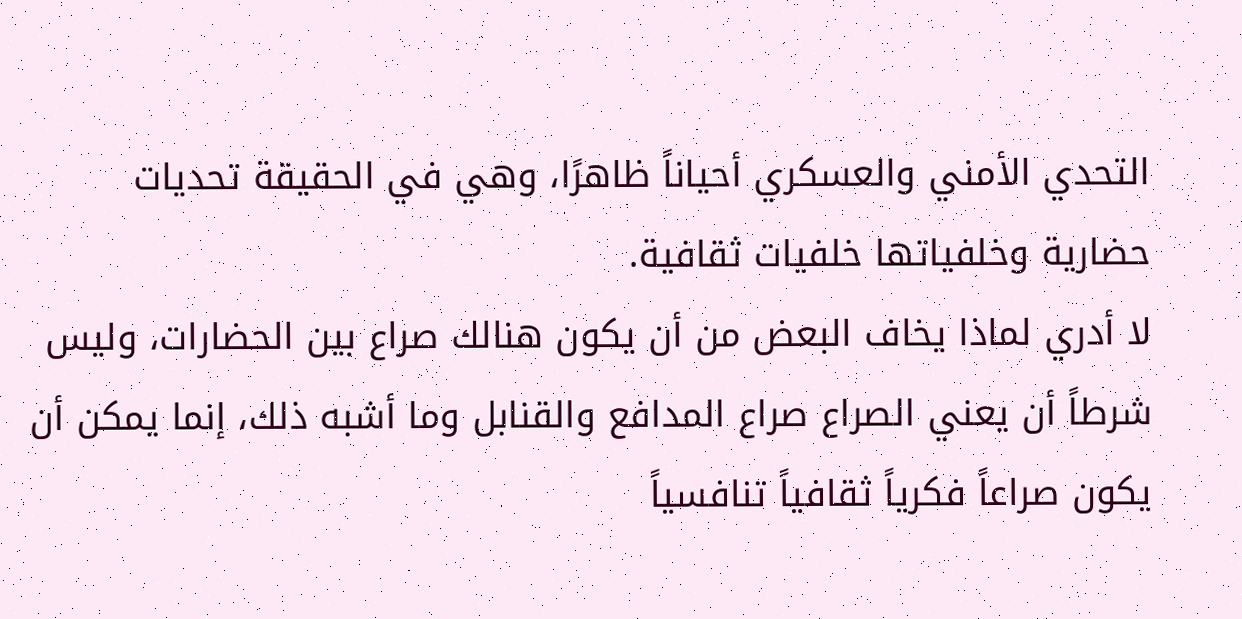التحدي الأمني والعسكري أحياناً ظاهرًا، وهي في الحقيقة تحديات حضارية وخلفياتها خلفيات ثقافية.
لا أدري لماذا يخاف البعض من أن يكون هنالك صراع بين الحضارات، وليس شرطاً أن يعني الصراع صراع المدافع والقنابل وما أشبه ذلك، إنما يمكن أن يكون صراعاً فكرياً ثقافياً تنافسياً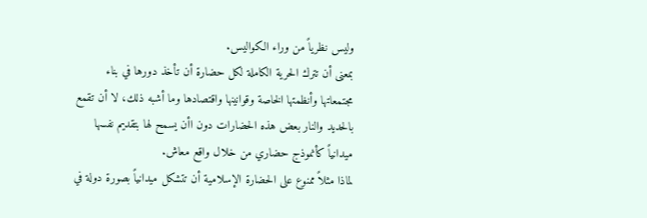وليس نظرياً من وراء الكواليس.
بمعنى أن تترك الحرية الكاملة لكل حضارة أن تأخذ دورها في بناء مجتمعاتها وأنظمتها الخاصة وقوانينها واقتصادها وما أشبه ذلك، لا أن تقمع بالحديد والنار بعض هذه الحضارات دون اأن يسمح لها بتقديم نفسها ميدانياً كأنموذج حضاري من خلال واقع معاش.
لماذا مثلاً ممنوع على الحضارة الإسلامية أن تتشكل ميدانياً بصورة دولة في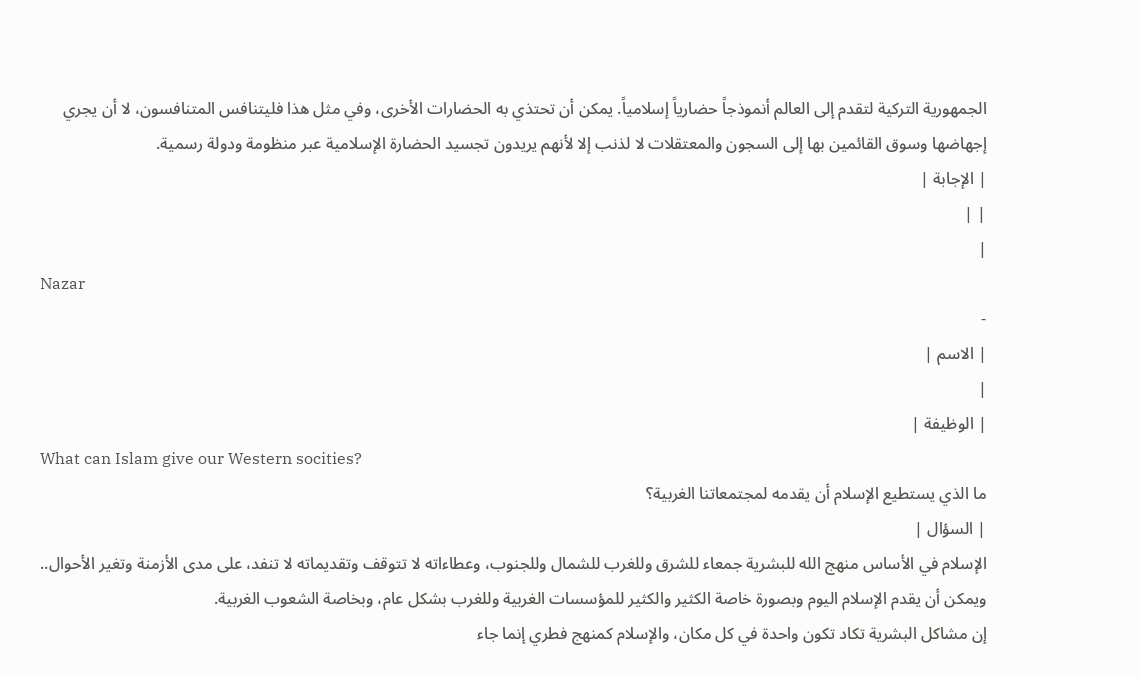الجمهورية التركية لتقدم إلى العالم أنموذجاً حضارياً إسلامياً. يمكن أن تحتذي به الحضارات الأخرى، وفي مثل هذا فليتنافس المتنافسون، لا أن يجري إجهاضها وسوق القائمين بها إلى السجون والمعتقلات لا لذنب إلا لأنهم يريدون تجسيد الحضارة الإسلامية عبر منظومة ودولة رسمية.
| الإجابة |
| |
|
Nazar
-
| الاسم |
|
| الوظيفة |
What can Islam give our Western socities?
ما الذي يستطيع الإسلام أن يقدمه لمجتمعاتنا الغربية؟
| السؤال |
الإسلام في الأساس منهج الله للبشرية جمعاء للشرق وللغرب للشمال وللجنوب، وعطاءاته لا تتوقف وتقديماته لا تنفد، على مدى الأزمنة وتغير الأحوال.. ويمكن أن يقدم الإسلام اليوم وبصورة خاصة الكثير والكثير للمؤسسات الغربية وللغرب بشكل عام، وبخاصة الشعوب الغربية.
إن مشاكل البشرية تكاد تكون واحدة في كل مكان، والإسلام كمنهج فطري إنما جاء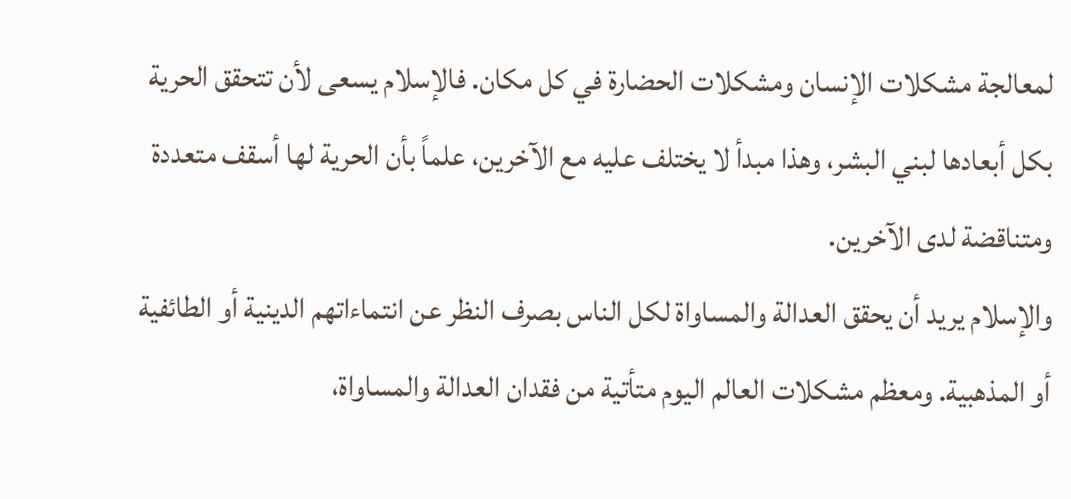لمعالجة مشكلات الإنسان ومشكلات الحضارة في كل مكان. فالإسلام يسعى لأن تتحقق الحرية بكل أبعادها لبني البشر، وهذا مبدأ لا يختلف عليه مع الآخرين، علماً بأن الحرية لها أسقف متعددة ومتناقضة لدى الآخرين.
والإسلام يريد أن يحقق العدالة والمساواة لكل الناس بصرف النظر عن انتماءاتهم الدينية أو الطائفية أو المذهبية. ومعظم مشكلات العالم اليوم متأتية من فقدان العدالة والمساواة،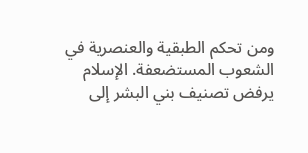ومن تحكم الطبقية والعنصرية في الشعوب المستضعفة. الإسلام يرفض تصنيف بني البشر إلى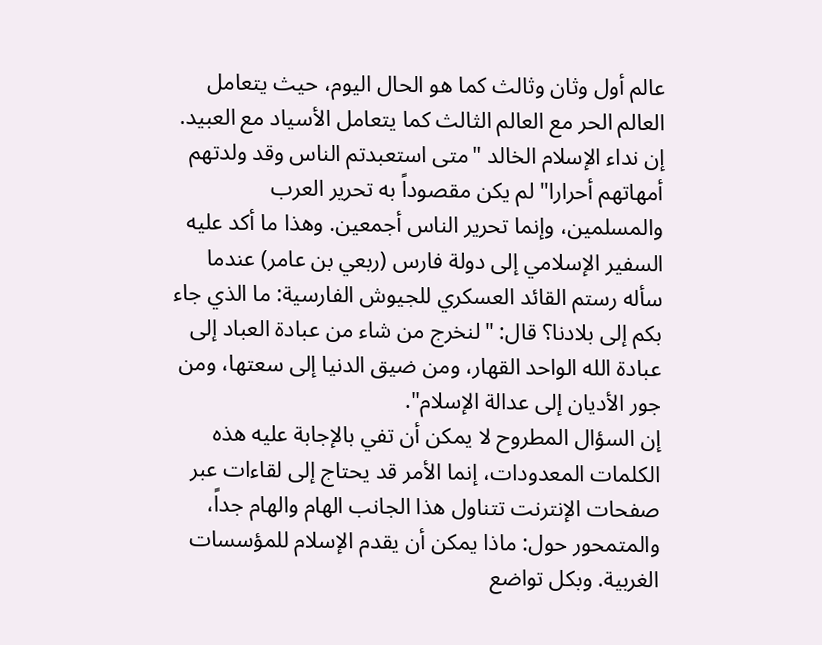عالم أول وثان وثالث كما هو الحال اليوم، حيث يتعامل العالم الحر مع العالم الثالث كما يتعامل الأسياد مع العبيد.
إن نداء الإسلام الخالد "متى استعبدتم الناس وقد ولدتهم أمهاتهم أحرارا" لم يكن مقصوداً به تحرير العرب والمسلمين، وإنما تحرير الناس أجمعين. وهذا ما أكد عليه السفير الإسلامي إلى دولة فارس (ربعي بن عامر) عندما سأله رستم القائد العسكري للجيوش الفارسية: ما الذي جاء بكم إلى بلادنا؟ قال: "لنخرج من شاء من عبادة العباد إلى عبادة الله الواحد القهار، ومن ضيق الدنيا إلى سعتها، ومن جور الأديان إلى عدالة الإسلام".
إن السؤال المطروح لا يمكن أن تفي بالإجابة عليه هذه الكلمات المعدودات، إنما الأمر قد يحتاج إلى لقاءات عبر صفحات الإنترنت تتناول هذا الجانب الهام والهام جداً، والمتمحور حول: ماذا يمكن أن يقدم الإسلام للمؤسسات الغربية. وبكل تواضع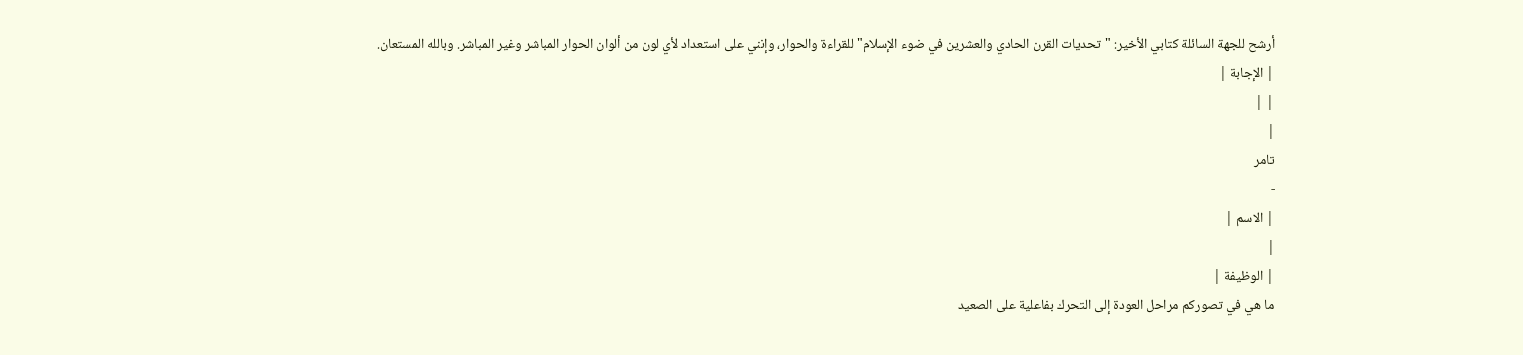أرشح للجهة السائلة كتابي الأخير: "تحديات القرن الحادي والعشرين في ضوء الإسلام" للقراءة والحوار، وإنني على استعداد لأي لون من ألوان الحوار المباشر وغير المباشر. وبالله المستعان.
| الإجابة |
| |
|
تامر
-
| الاسم |
|
| الوظيفة |
ما هي في تصوركم مراحل العودة إلى التحرك بفاعلية على الصعيد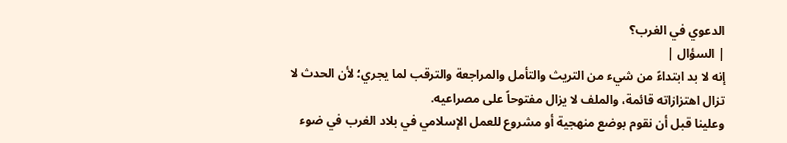الدعوي في الغرب؟
| السؤال |
إنه لا بد ابتداءً من شيء من التريث والتأمل والمراجعة والترقب لما يجري؛ لأن الحدث لا تزال اهتزازاته قائمة، والملف لا يزال مفتوحاً على مصراعيه.
وعلينا قبل أن نقوم بوضع منهجية أو مشروع للعمل الإسلامي في بلاد الغرب في ضوء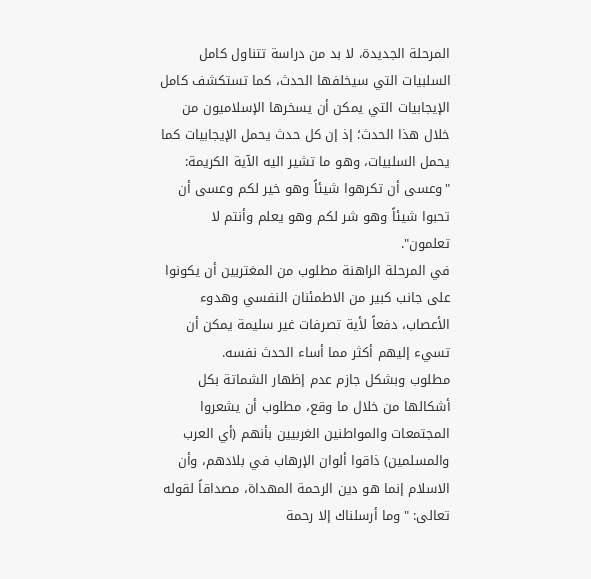المرحلة الجديدة، لا بد من دراسة تتناول كامل السلبيات التي سيخلفها الحدث، كما تستكشف كامل الإيجابيات التي يمكن أن يسخرها الإسلاميون من خلال هذا الحدث؛ إذ إن كل حدث يحمل الإيجابيات كما يحمل السلبيات، وهو ما تشير اليه الآية الكريمة: "وعسى أن تكرهوا شيئاً وهو خير لكم وعسى أن تحبوا شيئاً وهو شر لكم وهو يعلم وأنتم لا تعلمون".
في المرحلة الراهنة مطلوب من المغتربين أن يكونوا على جانب كبير من الاطمئنان النفسي وهدوء الأعصاب، دفعاً لأية تصرفات غير سليمة يمكن أن تسيء إليهم أكثر مما أساء الحدث نفسه.
مطلوب وبشكل جازم عدم إظهار الشماتة بكل أشكالها من خلال ما وقع، مطلوب أن يشعروا المجتمعات والمواطنين الغربيين بأنهم (أي العرب والمسلمين) ذاقوا ألوان الإرهاب في بلادهم، وأن الاسلام إنما هو دين الرحمة المهداة، مصداقاً لقوله تعالى: "وما أرسلناك إلا رحمة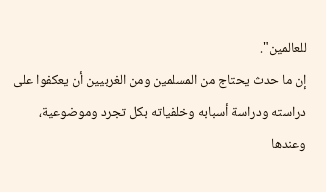للعالمين".
إن ما حدث يحتاج من المسلمين ومن الغربيين أن يعكفوا على دراسته ودراسة أسبابه وخلفياته بكل تجرد وموضوعية، وعندها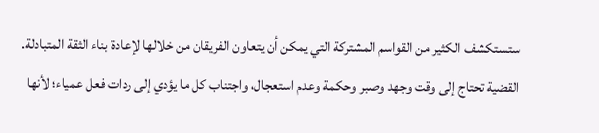ستستكشف الكثير من القواسم المشتركة التي يمكن أن يتعاون الفريقان من خلالها لإعادة بناء الثقة المتبادلة.
القضية تحتاج إلى وقت وجهد وصبر وحكمة وعدم استعجال، واجتناب كل ما يؤدي إلى ردات فعل عمياء؛ لأنها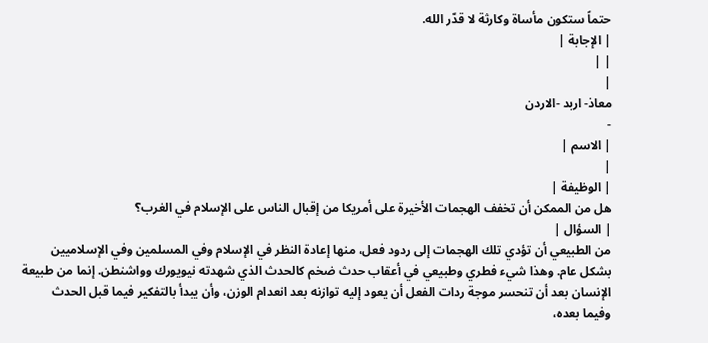حتماً ستكون مأساة وكارثة لا قدّر الله.
| الإجابة |
| |
|
معاذ- اربد -الاردن
-
| الاسم |
|
| الوظيفة |
هل من الممكن أن تخفف الهجمات الأخيرة على أمريكا من إقبال الناس على الإسلام في الغرب؟
| السؤال |
من الطبيعي أن تؤدي تلك الهجمات إلى ردود فعل، منها إعادة النظر في الإسلام وفي المسلمين وفي الإسلاميين بشكل عام. وهذا شيء فطري وطبيعي في أعقاب حدث ضخم كالحدث الذي شهدته نيويورك وواشنطن. إنما من طبيعة الإنسان بعد أن تنحسر موجة ردات الفعل أن يعود إليه توازنه بعد انعدام الوزن، وأن يبدأ بالتفكير فيما قبل الحدث وفيما بعده،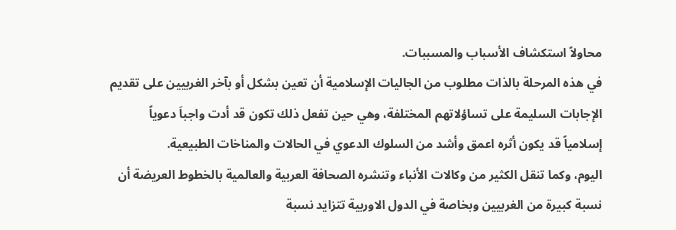محاولاً استكشاف الأسباب والمسببات.
في هذه المرحلة بالذات مطلوب من الجاليات الإسلامية أن تعين بشكل أو بآخر الغربيين على تقديم الإجابات السليمة على تساؤلاتهم المختلفة، وهي حين تفعل ذلك تكون قد أدت واجباَ دعوياً إسلامياً قد يكون أثره اعمق وأشد من السلوك الدعوي في الحالات والمناخات الطبيعية.
اليوم، وكما تنقل الكثير من وكالات الأنباء وتنشره الصحافة العربية والعالمية بالخطوط العريضة أن نسبة كبيرة من الغربيين وبخاصة في الدول الاوربية تتزايد نسبة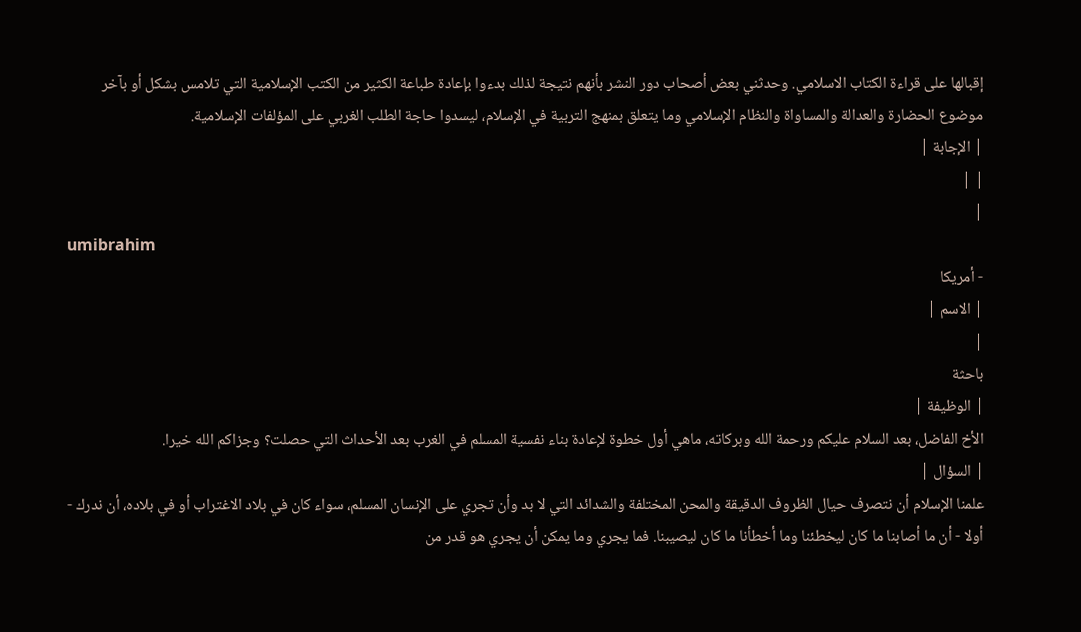إقبالها على قراءة الكتاب الاسلامي. وحدثني بعض أصحاب دور النشر بأنهم نتيجة لذلك بدءوا بإعادة طباعة الكثير من الكتب الإسلامية التي تلامس بشكل أو بآخر موضوع الحضارة والعدالة والمساواة والنظام الإسلامي وما يتعلق بمنهج التربية في الإسلام، ليسدوا حاجة الطلب الغربي على المؤلفات الإسلامية.
| الإجابة |
| |
|
umibrahim
- أمريكا
| الاسم |
|
باحثة
| الوظيفة |
الأخ الفاضل، بعد السلام عليكم ورحمة الله وبركاته، ماهي أول خطوة لإعادة بناء نفسية المسلم في الغرب بعد الأحداث التي حصلت؟ وجزاكم الله خيرا.
| السؤال |
علمنا الإسلام أن نتصرف حيال الظروف الدقيقة والمحن المختلفة والشدائد التي لا بد وأن تجري على الإنسان المسلم، سواء كان في بلاد الاغتراب أو في بلاده، أن ندرك - أولا - أن ما أصابنا ما كان ليخطئنا وما أخطأنا ما كان ليصيبنا. فما يجري وما يمكن أن يجري هو قدر من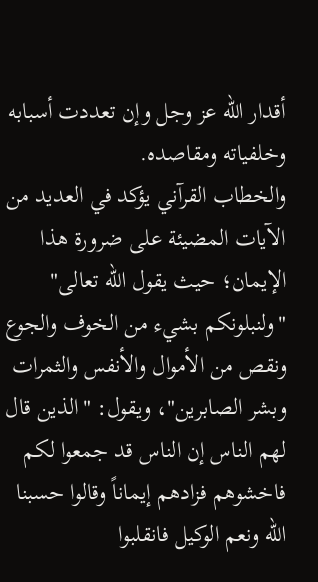أقدار الله عز وجل وإن تعددت أسبابه وخلفياته ومقاصده.
والخطاب القرآني يؤكد في العديد من الآيات المضيئة على ضرورة هذا الإيمان؛ حيث يقول الله تعالى" "ولنبلونكم بشيء من الخوف والجوع ونقص من الأموال والأنفس والثمرات وبشر الصابرين"، ويقول: "الذين قال لهم الناس إن الناس قد جمعوا لكم فاخشوهم فزادهم إيماناً وقالوا حسبنا الله ونعم الوكيل فانقلبوا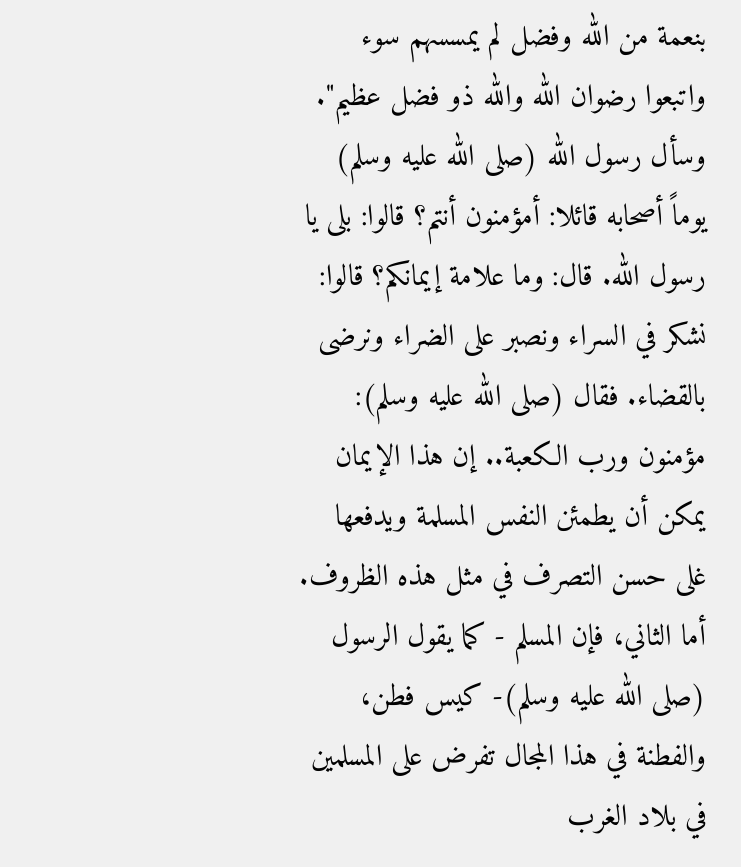بنعمة من الله وفضل لم يمسسهم سوء واتبعوا رضوان الله والله ذو فضل عظيم".
وسأل رسول الله (صلى الله عليه وسلم) يوماً أصحابه قائلا: أمؤمنون أنتم؟ قالوا: بلى يا رسول الله. قال: وما علامة إيمانكم؟ قالوا: نشكر في السراء ونصبر على الضراء ونرضى بالقضاء. فقال (صلى الله عليه وسلم): مؤمنون ورب الكعبة.. إن هذا الإيمان يمكن أن يطمئن النفس المسلمة ويدفعها غلى حسن التصرف في مثل هذه الظروف.
أما الثاني، فإن المسلم - كما يقول الرسول (صلى الله عليه وسلم)- كيس فطن، والفطنة في هذا المجال تفرض على المسلمين في بلاد الغرب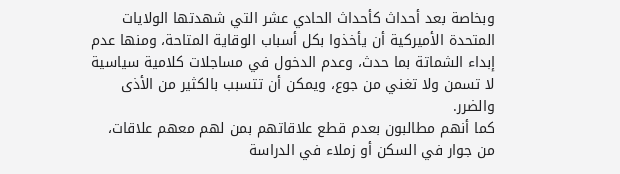وبخاصة بعد أحداث كأحداث الحادي عشر التي شهدتها الولايات المتحدة الأميركية أن يأخذوا بكل أسباب الوقاية المتاحة، ومنها عدم إبداء الشماتة بما حدث، وعدم الدخول في مساجلات كلامية سياسية لا تسمن ولا تغني من جوع، ويمكن أن تتسبب بالكثير من الأذى والضرر.
كما أنهم مطالبون بعدم قطع علاقاتهم بمن لهم معهم علاقات، من جوار في السكن أو زملاء في الدراسة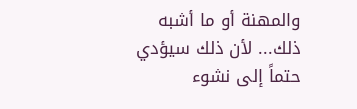والمهنة أو ما أشبه ذلك... لأن ذلك سيؤدي حتماً إلى نشوء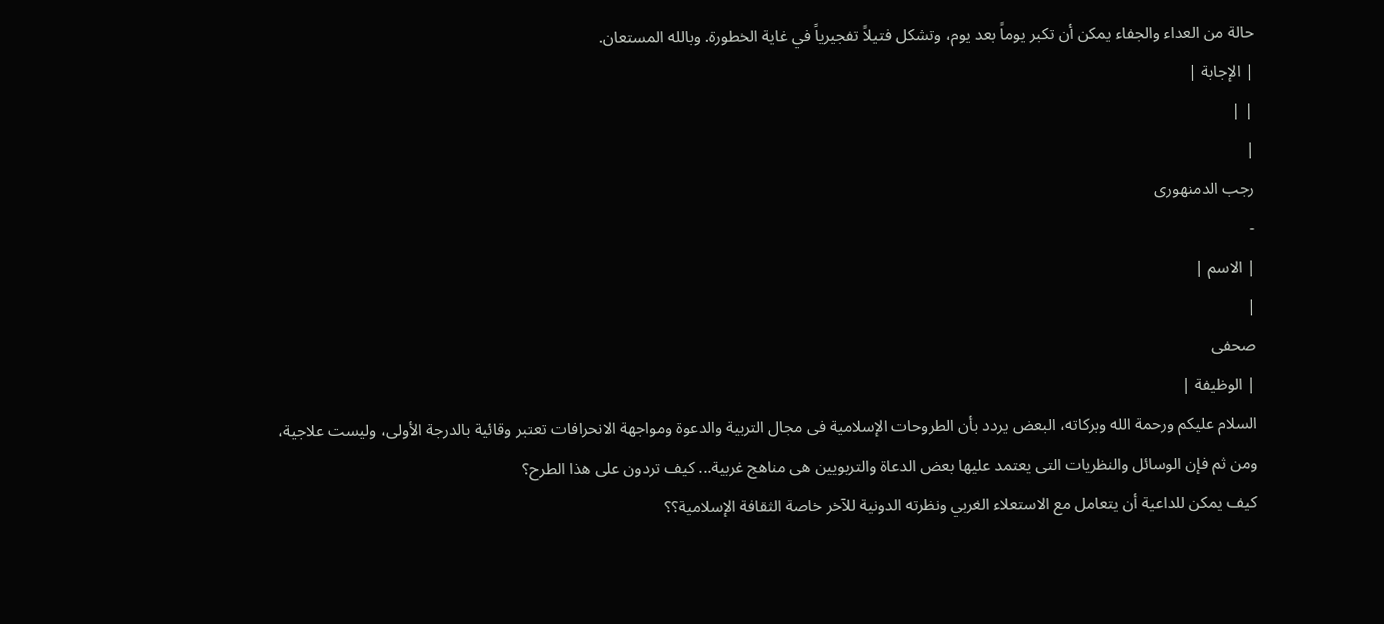حالة من العداء والجفاء يمكن أن تكبر يوماً بعد يوم، وتشكل فتيلاً تفجيرياً في غاية الخطورة. وبالله المستعان.
| الإجابة |
| |
|
رجب الدمنهورى
-
| الاسم |
|
صحفى
| الوظيفة |
السلام عليكم ورحمة الله وبركاته، البعض يردد بأن الطروحات الإسلامية فى مجال التربية والدعوة ومواجهة الانحرافات تعتبر وقائية بالدرجة الأولى، وليست علاجية، ومن ثم فإن الوسائل والنظريات التى يعتمد عليها بعض الدعاة والتربويين هى مناهج غربية... كيف تردون على هذا الطرح؟
كيف يمكن للداعية أن يتعامل مع الاستعلاء الغربي ونظرته الدونية للآخر خاصة الثقافة الإسلامية؟؟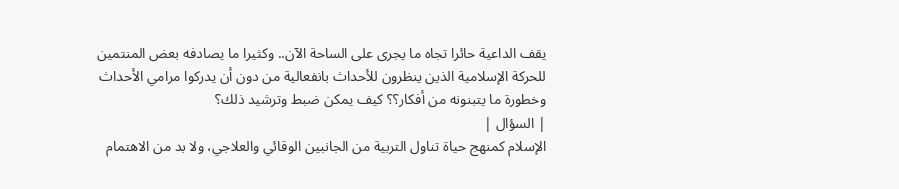يقف الداعية حائرا تجاه ما يجرى على الساحة الآن.. وكثيرا ما يصادفه بعض المنتمين للحركة الإسلامية الذين ينظرون للأحداث بانفعالية من دون أن يدركوا مرامي الأحداث وخطورة ما يتبنونه من أفكار؟؟ كيف يمكن ضبط وترشيد ذلك؟
| السؤال |
الإسلام كمنهج حياة تناول التربية من الجانبين الوقائي والعلاجي، ولا بد من الاهتمام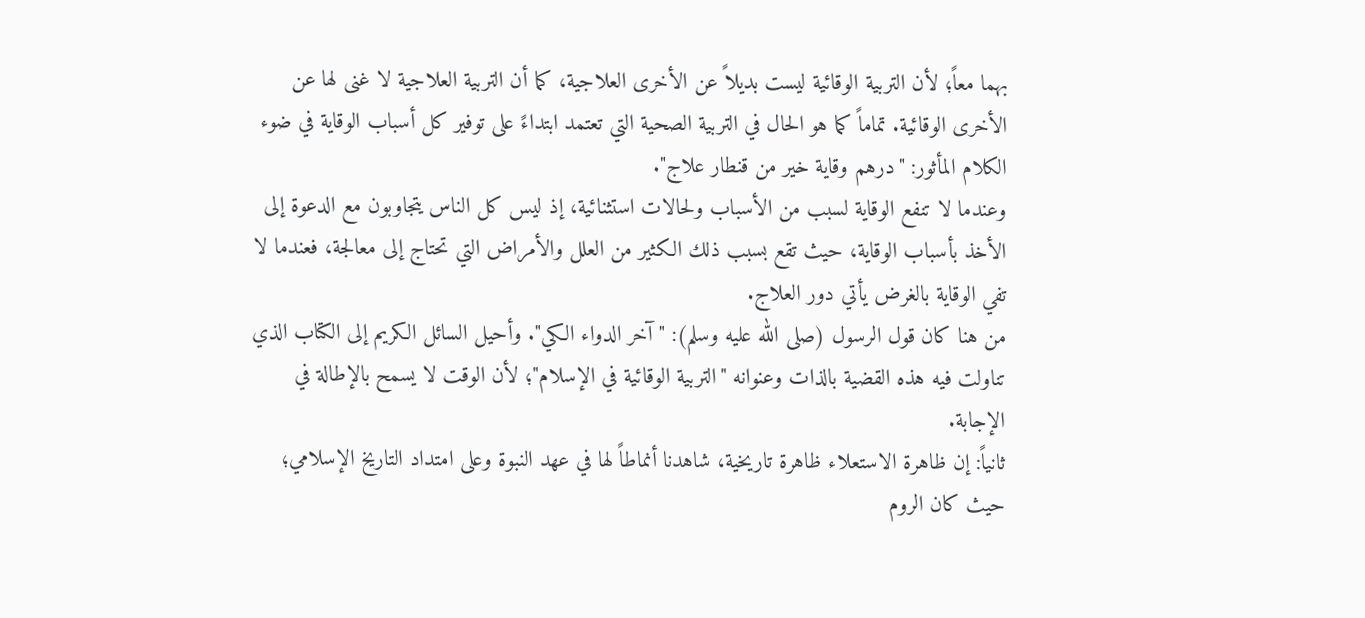بهما معاً؛ لأن التربية الوقائية ليست بديلاً عن الأخرى العلاجية، كما أن التربية العلاجية لا غنى لها عن الأخرى الوقائية. تماماً كما هو الحال في التربية الصحية التي تعتمد ابتداءً على توفير كل أسباب الوقاية في ضوء الكلام المأثور: "درهم وقاية خير من قنطار علاج".
وعندما لا تنفع الوقاية لسبب من الأسباب ولحالات استثنائية، إذ ليس كل الناس يتجاوبون مع الدعوة إلى الأخذ بأسباب الوقاية، حيث تقع بسبب ذلك الكثير من العلل والأمراض التي تحتاج إلى معالجة، فعندما لا تفي الوقاية بالغرض يأتي دور العلاج.
من هنا كان قول الرسول (صلى الله عليه وسلم): "آخر الدواء الكي". وأحيل السائل الكريم إلى الكتاب الذي تناولت فيه هذه القضية بالذات وعنوانه "التربية الوقائية في الإسلام"؛ لأن الوقت لا يسمح بالإطالة في الإجابة.
ثانياً: إن ظاهرة الاستعلاء ظاهرة تاريخية، شاهدنا أنماطاً لها في عهد النبوة وعلى امتداد التاريخ الإسلامي؛ حيث كان الروم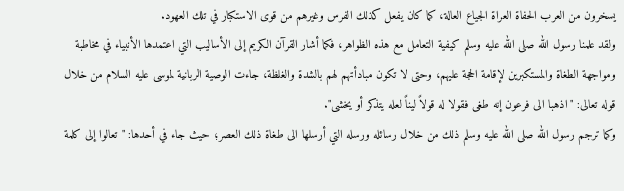يسخرون من العرب الحفاة العراة الجياع العالة، كما كان يفعل كذلك الفرس وغيرهم من قوى الاستكبار في تلك العهود.
ولقد علمنا رسول الله صلى الله عليه وسلم كيفية التعامل مع هذه الظواهر، فكما أشار القرآن الكريم إلى الأساليب التي اعتمدها الأنبياء في مخاطبة ومواجهة الطغاة والمستكبرين لإقامة الحجة عليهم، وحتى لا تكون مبادأتهم لهم بالشدة والغلظة، جاءت الوصية الربانية لموسى عليه السلام من خلال قوله تعالى: "اذهبا الى فرعون إنه طغى فقولا له قولاً ليناً لعله يتذكر أو يخشى".
وكما ترجم رسول الله صلى الله عليه وسلم ذلك من خلال رسائله ورسله التي أرسلها الى طغاة ذلك العصر؛ حيث جاء في أحدها: "تعالوا إلى كلمة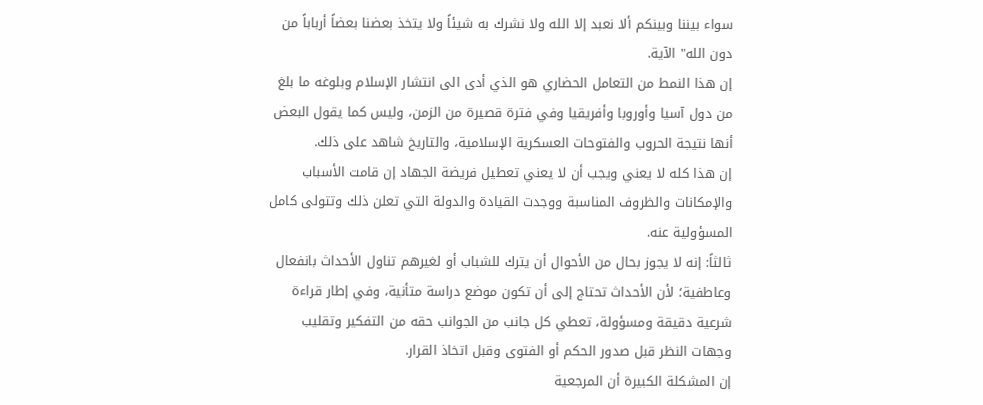سواء بيننا وبينكم ألا نعبد إلا الله ولا نشرك به شيئاً ولا يتخذ بعضنا بعضاً أرباباً من دون الله" الآية.
إن هذا النمط من التعامل الحضاري هو الذي أدى الى انتشار الإسلام وبلوغه ما بلغ من دول آسيا وأوروبا وأفريقيا وفي فترة قصيرة من الزمن، وليس كما يقول البعض أنها نتيجة الحروب والفتوحات العسكرية الإسلامية، والتاريخ شاهد على ذلك.
إن هذا كله لا يعني ويجب أن لا يعني تعطيل فريضة الجهاد إن قامت الأسباب والإمكانات والظروف المناسبة ووجدت القيادة والدولة التي تعلن ذلك وتتولى كامل المسؤولية عنه.
ثالثاً: إنه لا يجوز بحال من الأحوال أن يترك للشباب أو لغيرهم تناول الأحداث بانفعال وعاطفية؛ لأن الأحداث تحتاج إلى أن تكون موضع دراسة متأنية، وفي إطار قراءة شرعية دقيقة ومسؤولة، تعطي كل جانب من الجوانب حقه من التفكير وتقليب وجهات النظر قبل صدور الحكم أو الفتوى وقبل اتخاذ القرار.
إن المشكلة الكبيرة أن المرجعية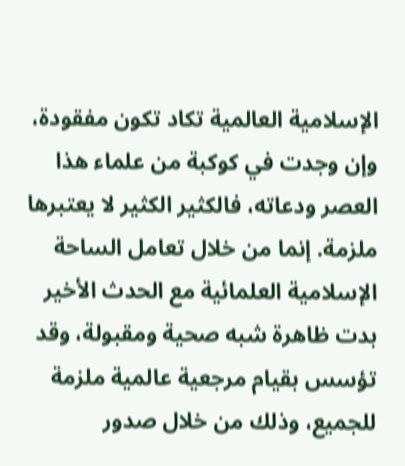الإسلامية العالمية تكاد تكون مفقودة، وإن وجدت في كوكبة من علماء هذا العصر ودعاته، فالكثير الكثير لا يعتبرها ملزمة. إنما من خلال تعامل الساحة الإسلامية العلمائية مع الحدث الأخير بدت ظاهرة شبه صحية ومقبولة، وقد تؤسس بقيام مرجعية عالمية ملزمة للجميع، وذلك من خلال صدور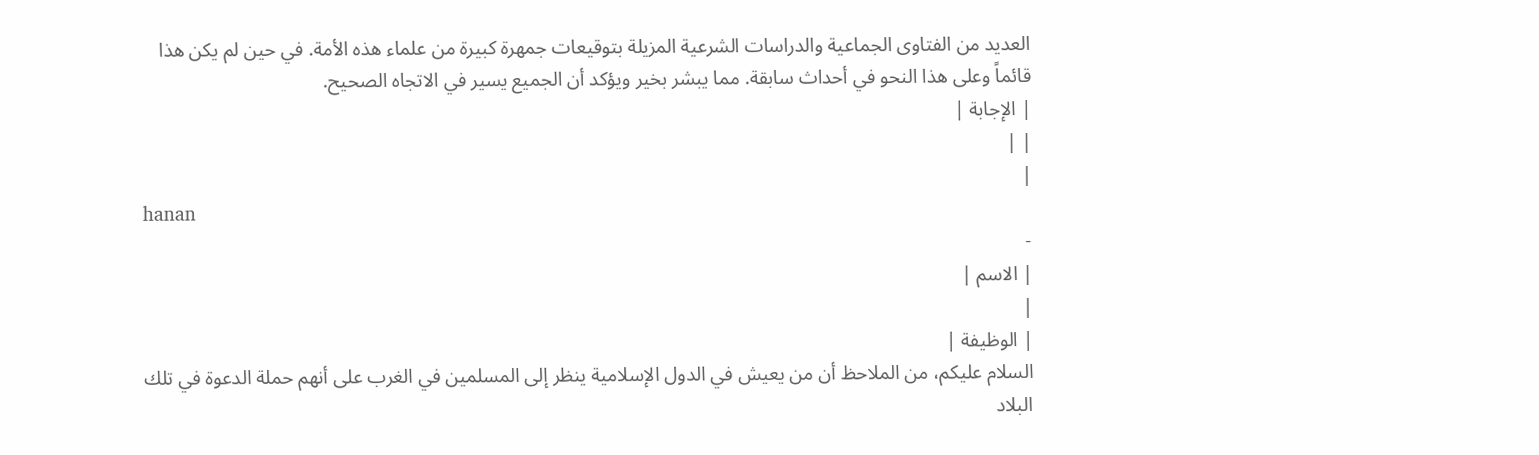العديد من الفتاوى الجماعية والدراسات الشرعية المزيلة بتوقيعات جمهرة كبيرة من علماء هذه الأمة. في حين لم يكن هذا قائماً وعلى هذا النحو في أحداث سابقة. مما يبشر بخير ويؤكد أن الجميع يسير في الاتجاه الصحيح.
| الإجابة |
| |
|
hanan
-
| الاسم |
|
| الوظيفة |
السلام عليكم، من الملاحظ أن من يعيش في الدول الإسلامية ينظر إلى المسلمين في الغرب على أنهم حملة الدعوة في تلك البلاد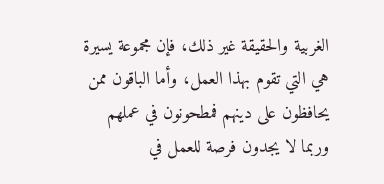الغربية والحقيقة غير ذلك، فإن مجموعة يسيرة هي التي تقوم بهذا العمل، وأما الباقون ممن يحافظون على دينهم فمطحونون في عملهم وربما لا يجدون فرصة للعمل في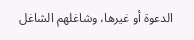الدعوة أو غيرها، وشاغلهم الشاغل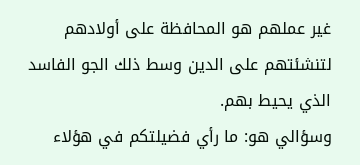غير عملهم هو المحافظة على أولادهم لتنشئتهم على الدين وسط ذلك الجو الفاسد الذي يحيط بهم.
وسؤالي هو: ما رأي فضيلتكم في هؤلاء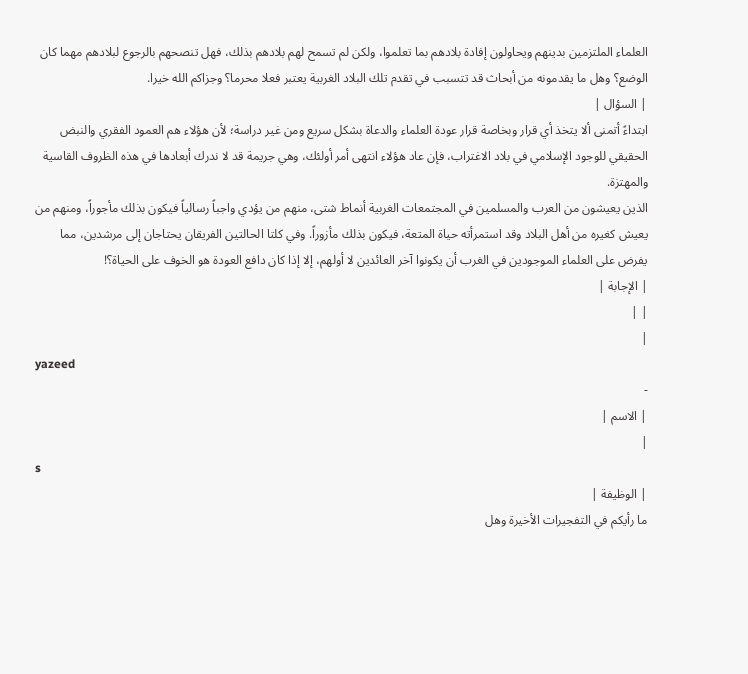العلماء الملتزمين بدينهم ويحاولون إفادة بلادهم بما تعلموا، ولكن لم تسمح لهم بلادهم بذلك، فهل تنصحهم بالرجوع لبلادهم مهما كان الوضع؟ وهل ما يقدمونه من أبحاث قد تتسبب في تقدم تلك البلاد الغربية يعتبر فعلا محرما؟ وجزاكم الله خيرا.
| السؤال |
ابتداءً أتمنى ألا يتخذ أي قرار وبخاصة قرار عودة العلماء والدعاة بشكل سريع ومن غير دراسة؛ لأن هؤلاء هم العمود الفقري والنبض الحقيقي للوجود الإسلامي في بلاد الاغتراب، فإن عاد هؤلاء انتهى أمر أولئك، وهي جريمة قد لا ندرك أبعادها في هذه الظروف القاسية والمهتزة.
الذين يعيشون من العرب والمسلمين في المجتمعات الغربية أنماط شتى، منهم من يؤدي واجباً رسالياً فيكون بذلك مأجوراً، ومنهم من يعيش كغيره من أهل البلاد وقد استمرأته حياة المتعة، فيكون بذلك مأزوراً. وفي كلتا الحالتين الفريقان يحتاجان إلى مرشدين، مما يفرض على العلماء الموجودين في الغرب أن يكونوا آخر العائدين لا أولهم، إلا إذا كان دافع العودة هو الخوف على الحياة؟!
| الإجابة |
| |
|
yazeed
-
| الاسم |
|
s
| الوظيفة |
ما رأيكم في التفجيرات الأخيرة وهل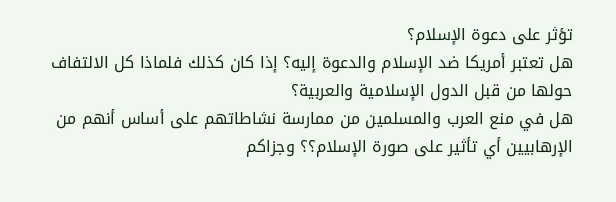تؤثر على دعوة الإسلام؟
هل تعتبر أمريكا ضد الإسلام والدعوة إليه؟ إذا كان كذلك فلماذا كل الالتفاف حولها من قبل الدول الإسلامية والعربية؟
هل في منع العرب والمسلمين من ممارسة نشاطاتهم على أساس أنهم من الإرهابيين أي تأثير على صورة الإسلام؟؟ وجزاكم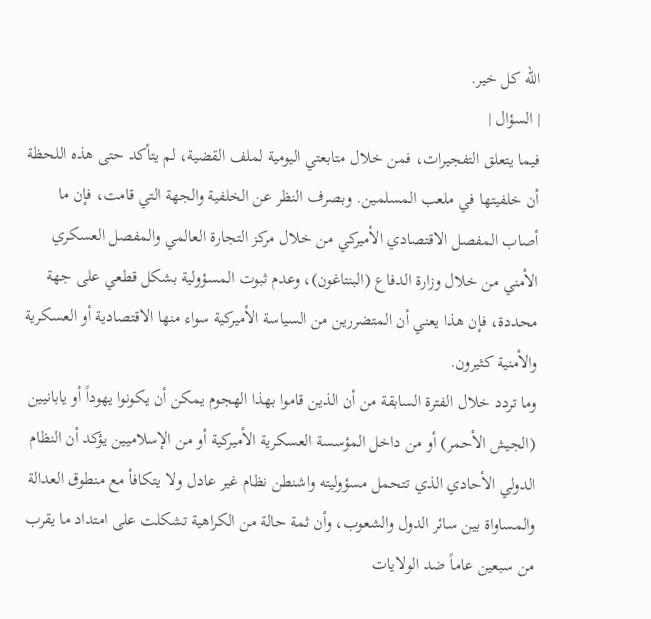الله كل خير.
| السؤال |
فيما يتعلق التفجيرات، فمن خلال متابعتي اليومية لملف القضية، لم يتأكد حتى هذه اللحظة أن خلفيتها في ملعب المسلمين. وبصرف النظر عن الخلفية والجهة التي قامت، فإن ما أصاب المفصل الاقتصادي الأميركي من خلال مركز التجارة العالمي والمفصل العسكري الأمني من خلال وزارة الدفاع (البنتاغون)، وعدم ثبوت المسؤولية بشكل قطعي على جهة محددة، فإن هذا يعني أن المتضررين من السياسة الأميركية سواء منها الاقتصادية أو العسكرية والأمنية كثيرون.
وما تردد خلال الفترة السابقة من أن الذين قاموا بهذا الهجوم يمكن أن يكونوا يهوداً أو يابانيين (الجيش الأحمر) أو من داخل المؤسسة العسكرية الأميركية أو من الإسلاميين يؤكد أن النظام الدولي الأحادي الذي تتحمل مسؤوليته واشنطن نظام غير عادل ولا يتكافأ مع منطوق العدالة والمساواة بين سائر الدول والشعوب، وأن ثمة حالة من الكراهية تشكلت على امتداد ما يقرب من سبعين عاماً ضد الولايات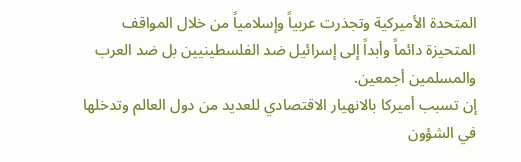المتحدة الأميركية وتجذرت عربياً وإسلامياً من خلال المواقف المتحيزة دائماً وأبداً إلى إسرائيل ضد الفلسطينيين بل ضد العرب والمسلمين أجمعين.
إن تسبب أميركا بالانهيار الاقتصادي للعديد من دول العالم وتدخلها في الشؤون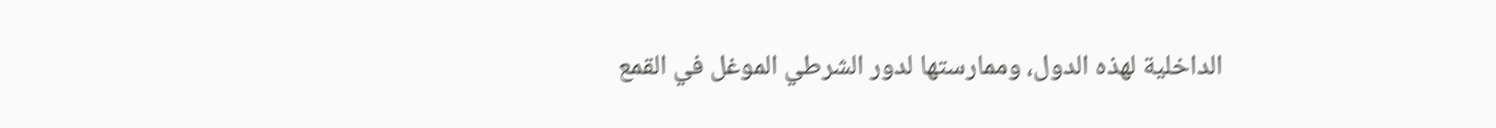الداخلية لهذه الدول، وممارستها لدور الشرطي الموغل في القمع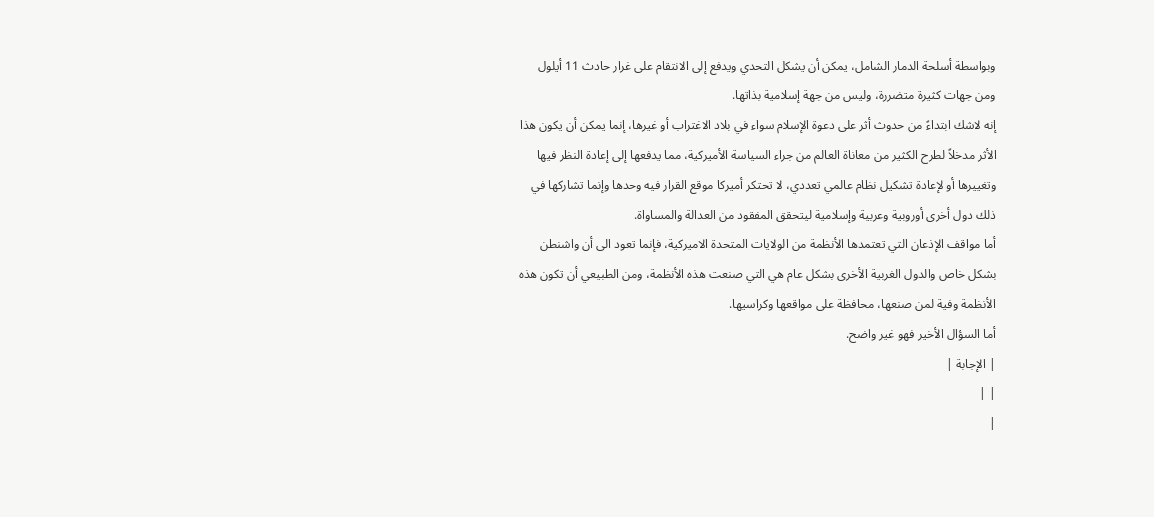وبواسطة أسلحة الدمار الشامل، يمكن أن يشكل التحدي ويدفع إلى الانتقام على غرار حادث 11 أيلول ومن جهات كثيرة متضررة، وليس من جهة إسلامية بذاتها.
إنه لاشك ابتداءً من حدوث أثر على دعوة الإسلام سواء في بلاد الاغتراب أو غيرها، إنما يمكن أن يكون هذا الأثر مدخلاً لطرح الكثير من معاناة العالم من جراء السياسة الأميركية، مما يدفعها إلى إعادة النظر فيها وتغييرها أو لإعادة تشكيل نظام عالمي تعددي، لا تحتكر أميركا موقع القرار فيه وحدها وإنما تشاركها في ذلك دول أخرى أوروبية وعربية وإسلامية ليتحقق المفقود من العدالة والمساواة.
أما مواقف الإذعان التي تعتمدها الأنظمة من الولايات المتحدة الاميركية، فإنما تعود الى أن واشنطن بشكل خاص والدول الغربية الأخرى بشكل عام هي التي صنعت هذه الأنظمة، ومن الطبيعي أن تكون هذه الأنظمة وفية لمن صنعها، محافظة على مواقعها وكراسيها.
أما السؤال الأخير فهو غير واضح.
| الإجابة |
| |
|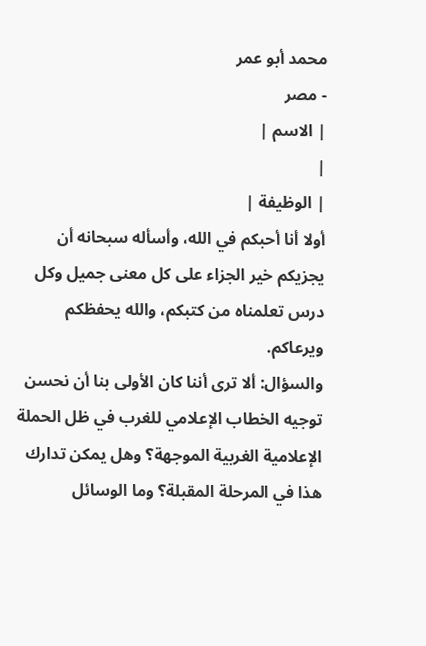محمد أبو عمر
- مصر
| الاسم |
|
| الوظيفة |
أولا أنا أحبكم في الله، وأسأله سبحانه أن يجزيكم خير الجزاء على كل معنى جميل وكل درس تعلمناه من كتبكم، والله يحفظكم ويرعاكم.
والسؤال: ألا ترى أننا كان الأولى بنا أن نحسن توجيه الخطاب الإعلامي للغرب في ظل الحملة الإعلامية الغربية الموجهة؟ وهل يمكن تدارك هذا في المرحلة المقبلة؟ وما الوسائل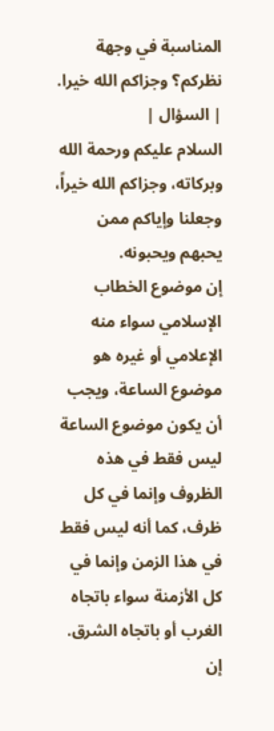المناسبة في وجهة نظركم؟ وجزاكم الله خيرا.
| السؤال |
السلام عليكم ورحمة الله وبركاته، وجزاكم الله خيراً، وجعلنا وإياكم ممن يحبهم ويحبونه.
إن موضوع الخطاب الإسلامي سواء منه الإعلامي أو غيره هو موضوع الساعة، ويجب أن يكون موضوع الساعة ليس فقط في هذه الظروف وإنما في كل ظرف، كما أنه ليس فقط في هذا الزمن وإنما في كل الأزمنة سواء باتجاه الغرب أو باتجاه الشرق.
إن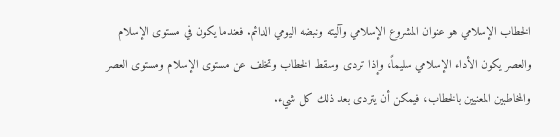الخطاب الإسلامي هو عنوان المشروع الإسلامي وآليته ونبضه اليومي الدائم. فعندما يكون في مستوى الإسلام والعصر يكون الأداء الإسلامي سليماً، وإذا تردى وسقط الخطاب وتخلف عن مستوى الإسلام ومستوى العصر والمخاطبين المعنيين بالخطاب، فيمكن أن يتردى بعد ذلك كل شيء.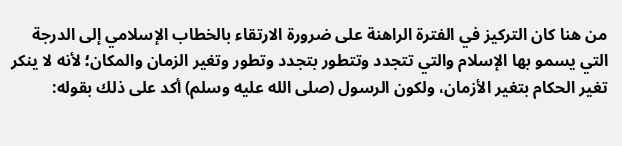من هنا كان التركيز في الفترة الراهنة على ضرورة الارتقاء بالخطاب الإسلامي إلى الدرجة التي يسمو بها الإسلام والتي تتجدد وتتطور بتجدد وتطور وتغير الزمان والمكان؛ لأنه لا ينكر تغير الحكام بتغير الأزمان، ولكون الرسول (صلى الله عليه وسلم) أكد على ذلك بقوله: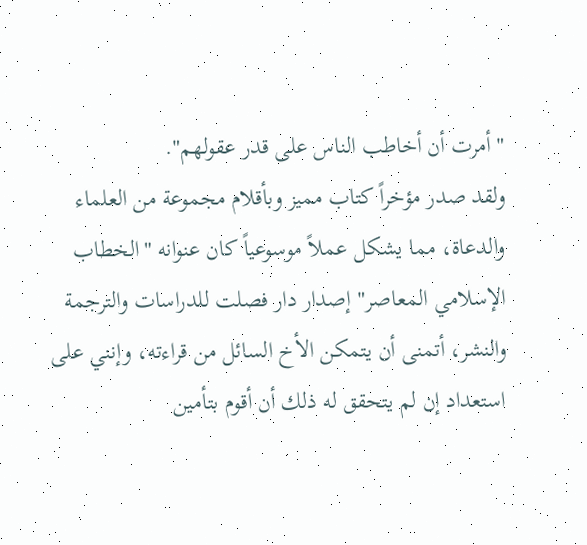"أمرت أن أخاطب الناس على قدر عقولهم".
ولقد صدر مؤخراً كتاب مميز وبأقلام مجموعة من العلماء والدعاة، مما يشكل عملاً موسوعياً كان عنوانه "الخطاب الإسلامي المعاصر" إصدار دار فصلت للدراسات والترجمة والنشر، أتمنى أن يتمكن الأخ السائل من قراءته، وإنني على استعداد إن لم يتحقق له ذلك أن أقوم بتأمين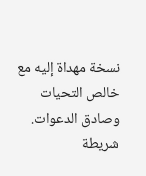نسخة مهداة إليه مع خالص التحيات وصادق الدعوات. شريطة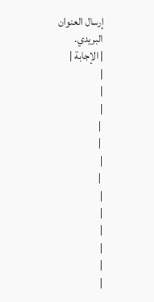إرسال العنوان البريدي.
| الإجابة |
|
|
|
 |
 |
|
 |
|
|
|
|
|
|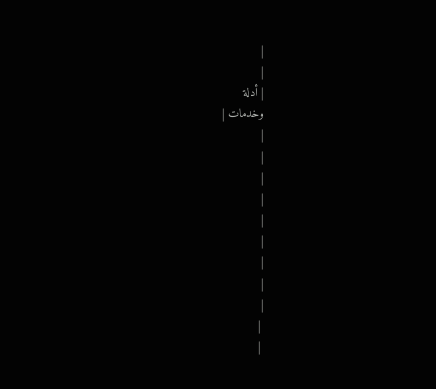|
|
| أدلة
وخدمات |
|
|
|
|
|
|
|
|
|
 |
 |